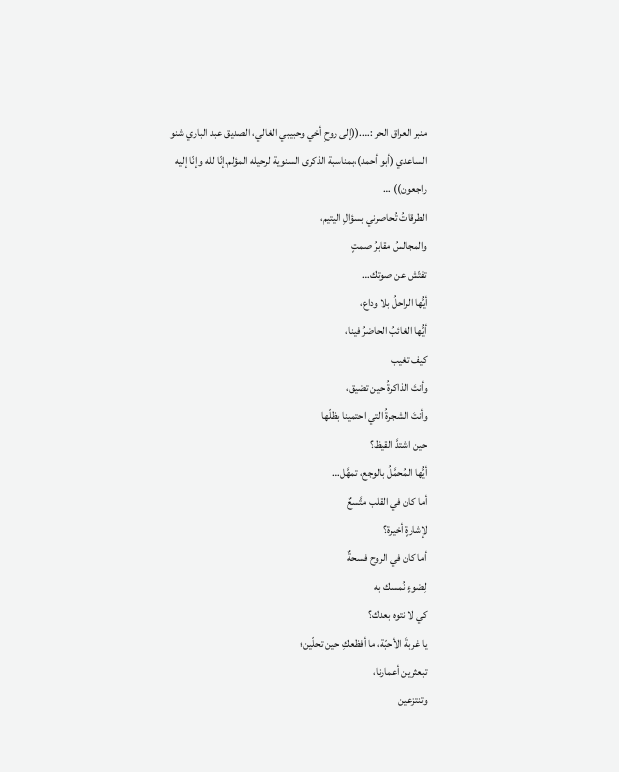منبر العراق الحر :….((إلى روحِ أخي وحبيبي الغالي، الصديق عبد الباري شنو الساعدي (أبو أحمد)،بمناسبة الذكرى السنوية لرحيله المؤلم.إنّا لله وإنّا إليه راجعون)) …
الطرقاتُ تُحاصرني بسؤالِ اليتيم،
والمجالسُ مقابرُ صمتٍ
تفتّش عن صوتك…
أيُّها الراحلُ بلا وداع،
أيُّها الغائبُ الحاضرُ فينا،
كيف تغيب
وأنتَ الذاكرةُ حين تضيق،
وأنتَ الشجرةُ التي احتمينا بظلّها
حين اشتدَّ القيظ؟
أيُّها المُحمَّلُ بالوجع، تمهَّل…
أما كان في القلب متَّسعٌ
لإشارةٍ أخيرة؟
أما كان في الروح فسحةٌ
لِضوءٍ نُمسك به
كي لا نتوه بعدك؟
يا غربةَ الأحبّة، ما أفظعكِ حين تحلّين؛
تبعثرين أعمارنا،
وتنتزعين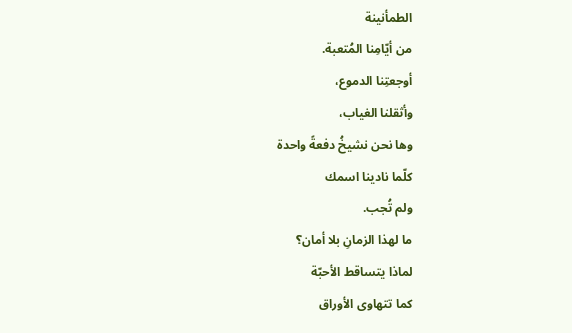الطمأنينة
من أيّامِنا المُتعبة.
أوجعتِنا الدموع،
وأثقلنا الغياب،
وها نحن نشيخُ دفعةً واحدة
كلّما نادينا اسمك
ولم تُجب.
ما لهذا الزمانِ بلا أمان؟
لماذا يتساقط الأحبّة
كما تتهاوى الأوراق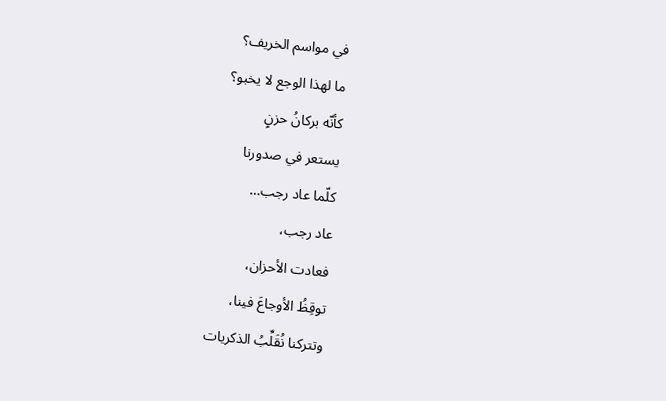في مواسم الخريف؟
ما لهذا الوجع لا يخبو؟
كأنّه بركانُ حزنٍ
يستعر في صدورنا
كلّما عاد رجب…
عاد رجب،
فعادت الأحزان،
توقِظُ الأوجاعَ فينا،
وتتركنا نُقَلِّبُ الذكريات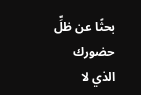بحثًا عن ظلِّ حضورك الذي لا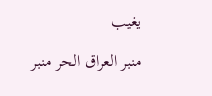يغيب

منبر العراق الحر منبر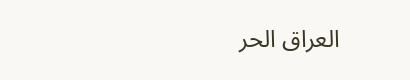العراق الحر